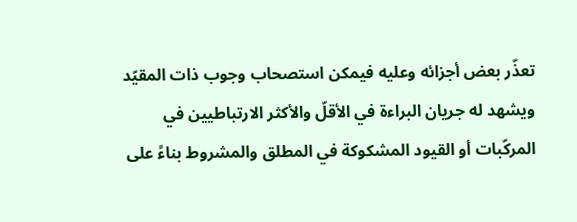تعذّر بعض أجزائه وعليه فيمكن استصحاب وجوب ذات المقيّد ويشهد له جريان البراءة في الأقلّ والأكثر الارتباطيين في المركّبات أو القيود المشكوكة في المطلق والمشروط بناءً على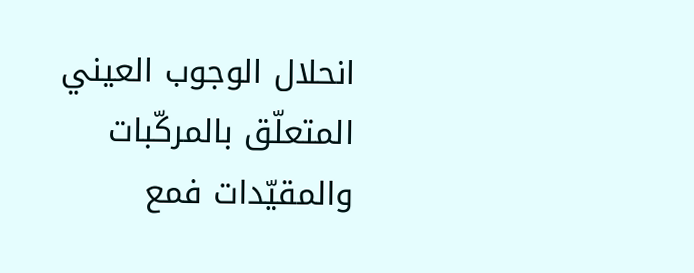انحلال الوجوب العيني المتعلّق بالمركّبات والمقيّدات فمع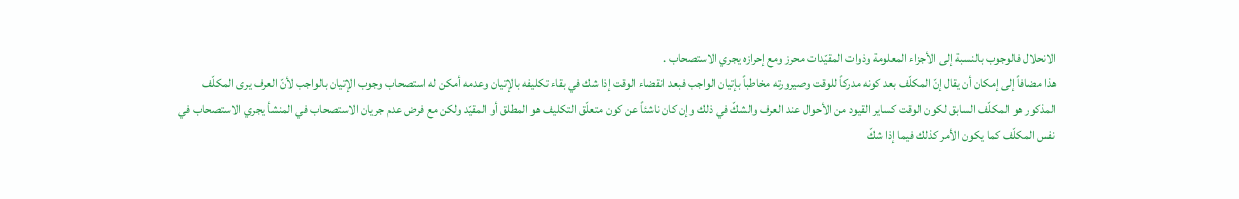الانحلال فالوجوب بالنسبة إلى الأجزاء المعلومة وذوات المقيّدات محرز ومع إحرازه يجري الاستصحاب .
هذا مضافاً إلى إمكان أن يقال إنّ المكلّف بعد كونه مدركاً للوقت وصيرورته مخاطباً بإتيان الواجب فبعد انقضاء الوقت إذا شك في بقاء تكليفه بالإتيان وعدمه أمكن له استصحاب وجوب الإتيان بالواجب لأنّ العرف يرى المكلّف المذكور هو المكلّف السابق لكون الوقت كساير القيود من الأحوال عند العرف والشكّ في ذلك وإن كان ناشئاً عن كون متعلّق التكليف هو المطلق أو المقيّد ولكن مع فرض عدم جريان الاستصحاب في المنشأ يجري الاستصحاب في نفس المكلّف كما يكون الأمر كذلك فيما إذا شكّ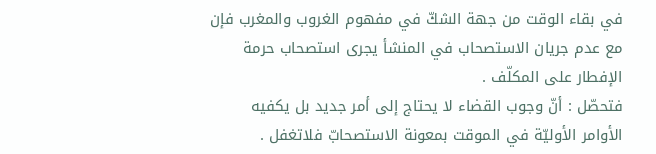في بقاء الوقت من جهة الشكّ في مفهوم الغروب والمغرب فإن مع عدم جريان الاستصحاب في المنشأ يجرى استصحاب حرمة الإفطار على المكلّف .
فتحصّل : أنّ وجوب القضاء لا يحتاج إلى أمر جديد بل يكفيه الأوامر الأوليّة في الموقت بمعونة الاستصحابّ فلاتغفل .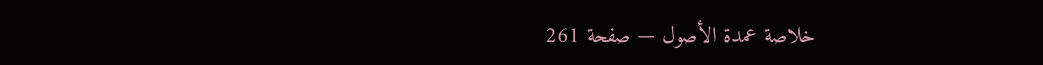خلاصة عمدة الأصول — صفحة 261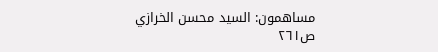مساهمون: السيد محسن الخرازي
ص٢٦١